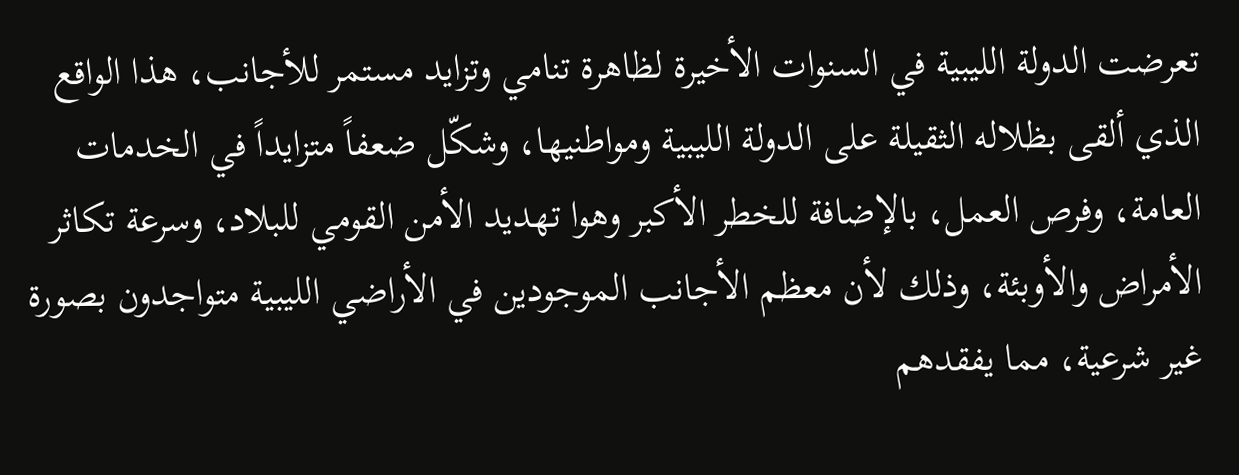تعرضت الدولة الليبية في السنوات الأخيرة لظاهرة تنامي وتزايد مستمر للأجانب، هذا الواقع الذي ألقى بظلاله الثقيلة على الدولة الليبية ومواطنيها، وشكّل ضعفاً متزايداً في الخدمات العامة، وفرص العمل، بالإضافة للخطر الأكبر وهوا تهديد الأمن القومي للبلاد، وسرعة تكاثر الأمراض والأوبئة، وذلك لأن معظم الأجانب الموجودين في الأراضي الليبية متواجدون بصورة غير شرعية، مما يفقدهم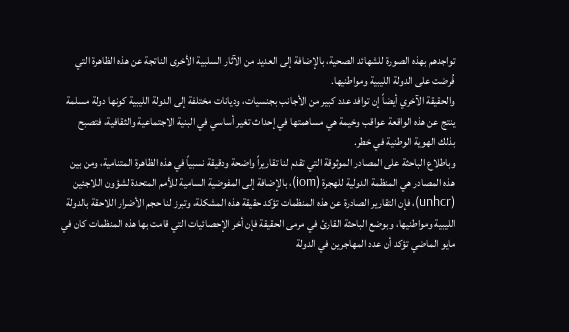تواجدهم بهذه الصورة للشهائد الصحية، بالإضافة إلى العديد من الآثار السلبية الأخرى الناتجة عن هذه الظاهرة التي فُرضت على الدولة الليبية ومواطنيها.
والحقيقة الآخري أيضاً إن توافد عدد كبير من الأجانب بجنسيات، وديانات مختلفة إلى الدولة الليبية كونها دولة مسلمة ينتج عن هذه الواقعة عواقب وخيمة هي مساهمتها في إحداث تغير أساسي في البنية الاجتماعية والثقافية، فتصبح بذلك الهوية الوطنية في خطر.
وباطلاع الباحثة على المصادر الموثوقة التي تقدم لنا تقاريراً واضحة ودقيقة نسبياً في هذه الظاهرة المتنامية، ومن بين هذه المصادر هي المنظمة الدولية للهجرة (iom)، بالإضافة إلى المفوضية السامية للأمم المتحدة لشؤون اللاجئين (unhcr)، فإن التقارير الصادرة عن هذه المنظمات تؤكد حقيقة هذه المشكلة، وتبرز لنا حجم الأضرار اللاحقة بالدولة الليبية ومواطنيها، وبوضع الباحثة القارئ في مرمى الحقيقة فإن أخر الإحصائيات التي قامت بها هذه المنظمات كان في مايو الماضي تؤكد أن عدد المهاجرين في الدولة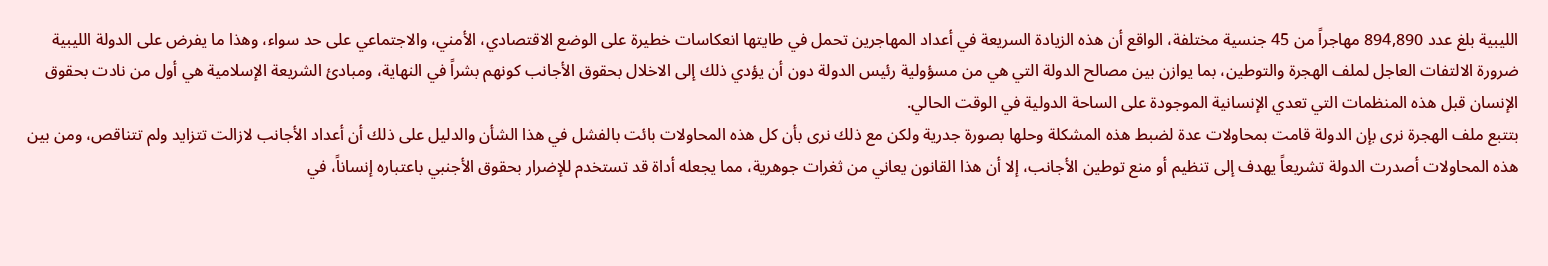الليبية بلغ عدد 894,890 مهاجراً من 45 جنسية مختلفة، الواقع أن هذه الزيادة السريعة في أعداد المهاجرين تحمل في طايتها انعكاسات خطيرة على الوضع الاقتصادي، الأمني، والاجتماعي على حد سواء، وهذا ما يفرض على الدولة الليبية ضرورة الالتفات العاجل لملف الهجرة والتوطين، بما يوازن بين مصالح الدولة التي هي من مسؤولية رئيس الدولة دون أن يؤدي ذلك إلى الاخلال بحقوق الأجانب كونهم بشراً في النهاية، ومبادئ الشريعة الإسلامية هي أول من نادت بحقوق الإنسان قبل هذه المنظمات التي تعدي الإنسانية الموجودة على الساحة الدولية في الوقت الحالي.
بتتبع ملف الهجرة نرى بإن الدولة قامت بمحاولات عدة لضبط هذه المشكلة وحلها بصورة جدرية ولكن مع ذلك نرى بأن كل هذه المحاولات بائت بالفشل في هذا الشأن والدليل على ذلك أن أعداد الأجانب لازالت تتزايد ولم تتناقص، ومن بين هذه المحاولات أصدرت الدولة تشريعاً يهدف إلى تنظيم أو منع توطين الأجانب، إلا أن هذا القانون يعاني من ثغرات جوهرية، مما يجعله أداة قد تستخدم للإضرار بحقوق الأجنبي باعتباره إنساناً، في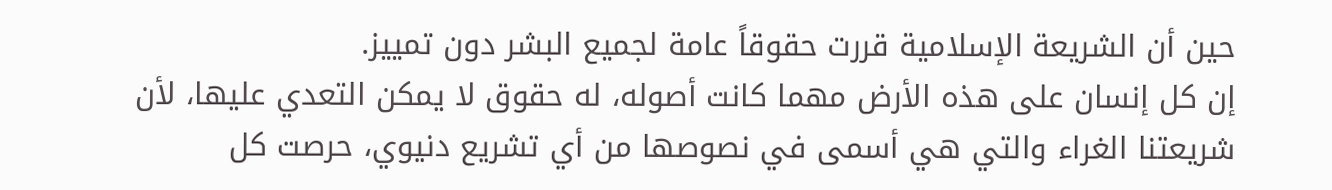حين أن الشريعة الإسلامية قررت حقوقاً عامة لجميع البشر دون تمييز.
إن كل إنسان على هذه الأرض مهما كانت أصوله، له حقوق لا يمكن التعدي عليها، لأن شريعتنا الغراء والتي هي أسمى في نصوصها من أي تشريع دنيوي، حرصت كل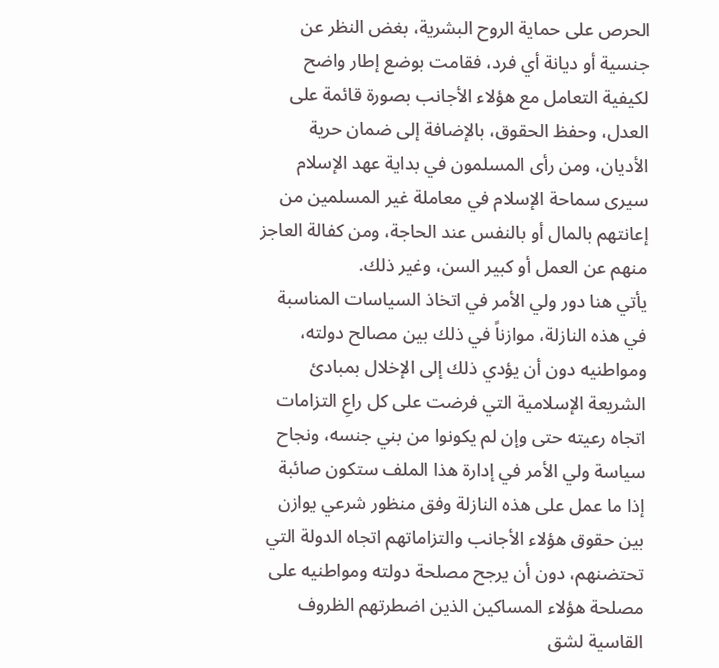الحرص على حماية الروح البشرية، بغض النظر عن جنسية أو ديانة أي فرد، فقامت بوضع إطار واضح لكيفية التعامل مع هؤلاء الأجانب بصورة قائمة على العدل، وحفظ الحقوق، بالإضافة إلى ضمان حرية الأديان، ومن رأى المسلمون في بداية عهد الإسلام سيرى سماحة الإسلام في معاملة غير المسلمين من إعانتهم بالمال أو بالنفس عند الحاجة، ومن كفالة العاجز منهم عن العمل أو كبير السن، وغير ذلك.
يأتي هنا دور ولي الأمر في اتخاذ السياسات المناسبة في هذه النازلة، موازناً في ذلك بين مصالح دولته، ومواطنيه دون أن يؤدي ذلك إلى الإخلال بمبادئ الشريعة الإسلامية التي فرضت على كل راعِ التزامات اتجاه رعيته حتى وإن لم يكونوا من بني جنسه، ونجاح سياسة ولي الأمر في إدارة هذا الملف ستكون صائبة إذا ما عمل على هذه النازلة وفق منظور شرعي يوازن بين حقوق هؤلاء الأجانب والتزاماتهم اتجاه الدولة التي تحتضنهم، دون أن يرجح مصلحة دولته ومواطنيه على مصلحة هؤلاء المساكين الذين اضطرتهم الظروف القاسية لشق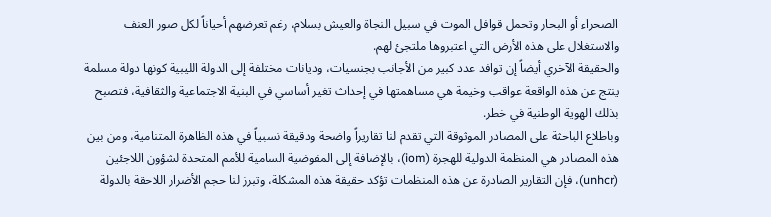الصحراء أو البحار وتحمل قوافل الموت في سبيل النجاة والعيش بسلام، رغم تعرضهم أحياناً لكل صور العنف والاستغلال على هذه الأرض التي اعتبروها ملتجئ لهم.
والحقيقة الآخري أيضاً إن توافد عدد كبير من الأجانب بجنسيات، وديانات مختلفة إلى الدولة الليبية كونها دولة مسلمة ينتج عن هذه الواقعة عواقب وخيمة هي مساهمتها في إحداث تغير أساسي في البنية الاجتماعية والثقافية، فتصبح بذلك الهوية الوطنية في خطر.
وباطلاع الباحثة على المصادر الموثوقة التي تقدم لنا تقاريراً واضحة ودقيقة نسبياً في هذه الظاهرة المتنامية، ومن بين هذه المصادر هي المنظمة الدولية للهجرة (iom)، بالإضافة إلى المفوضية السامية للأمم المتحدة لشؤون اللاجئين (unhcr)، فإن التقارير الصادرة عن هذه المنظمات تؤكد حقيقة هذه المشكلة، وتبرز لنا حجم الأضرار اللاحقة بالدولة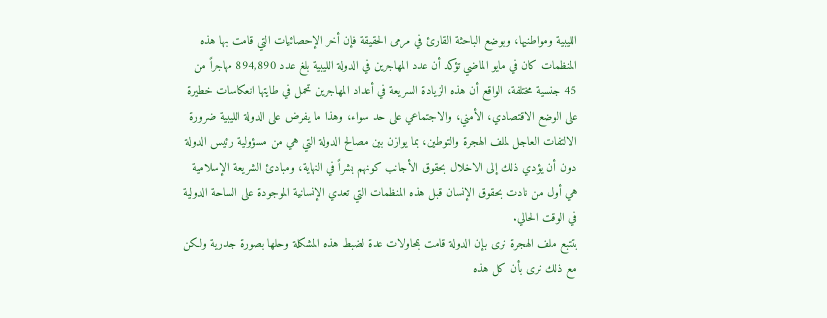الليبية ومواطنيها، وبوضع الباحثة القارئ في مرمى الحقيقة فإن أخر الإحصائيات التي قامت بها هذه المنظمات كان في مايو الماضي تؤكد أن عدد المهاجرين في الدولة الليبية بلغ عدد 894,890 مهاجراً من 45 جنسية مختلفة، الواقع أن هذه الزيادة السريعة في أعداد المهاجرين تحمل في طايتها انعكاسات خطيرة على الوضع الاقتصادي، الأمني، والاجتماعي على حد سواء، وهذا ما يفرض على الدولة الليبية ضرورة الالتفات العاجل لملف الهجرة والتوطين، بما يوازن بين مصالح الدولة التي هي من مسؤولية رئيس الدولة دون أن يؤدي ذلك إلى الاخلال بحقوق الأجانب كونهم بشراً في النهاية، ومبادئ الشريعة الإسلامية هي أول من نادت بحقوق الإنسان قبل هذه المنظمات التي تعدي الإنسانية الموجودة على الساحة الدولية في الوقت الحالي.
بتتبع ملف الهجرة نرى بإن الدولة قامت بمحاولات عدة لضبط هذه المشكلة وحلها بصورة جدرية ولكن مع ذلك نرى بأن كل هذه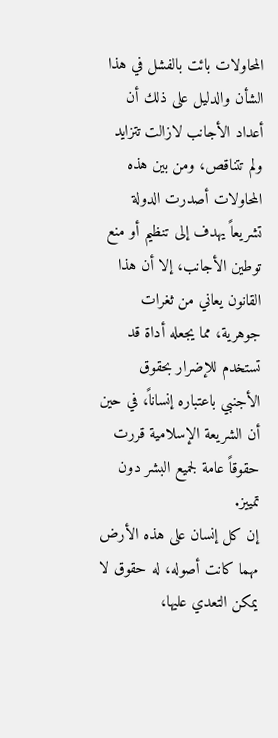المحاولات بائت بالفشل في هذا الشأن والدليل على ذلك أن أعداد الأجانب لازالت تتزايد ولم تتناقص، ومن بين هذه المحاولات أصدرت الدولة تشريعاً يهدف إلى تنظيم أو منع توطين الأجانب، إلا أن هذا القانون يعاني من ثغرات جوهرية، مما يجعله أداة قد تستخدم للإضرار بحقوق الأجنبي باعتباره إنساناً، في حين أن الشريعة الإسلامية قررت حقوقاً عامة لجميع البشر دون تمييز.
إن كل إنسان على هذه الأرض مهما كانت أصوله، له حقوق لا يمكن التعدي عليها،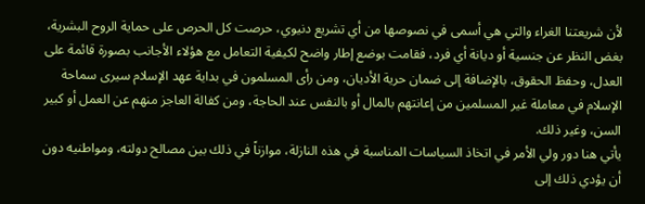لأن شريعتنا الغراء والتي هي أسمى في نصوصها من أي تشريع دنيوي، حرصت كل الحرص على حماية الروح البشرية، بغض النظر عن جنسية أو ديانة أي فرد، فقامت بوضع إطار واضح لكيفية التعامل مع هؤلاء الأجانب بصورة قائمة على العدل، وحفظ الحقوق، بالإضافة إلى ضمان حرية الأديان، ومن رأى المسلمون في بداية عهد الإسلام سيرى سماحة الإسلام في معاملة غير المسلمين من إعانتهم بالمال أو بالنفس عند الحاجة، ومن كفالة العاجز منهم عن العمل أو كبير السن، وغير ذلك.
يأتي هنا دور ولي الأمر في اتخاذ السياسات المناسبة في هذه النازلة، موازناً في ذلك بين مصالح دولته، ومواطنيه دون أن يؤدي ذلك إلى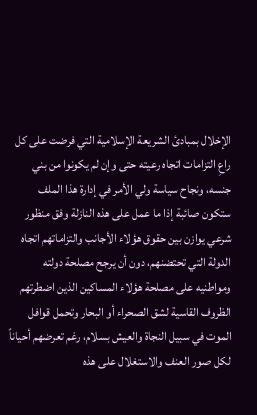الإخلال بمبادئ الشريعة الإسلامية التي فرضت على كل راعِ التزامات اتجاه رعيته حتى وإن لم يكونوا من بني جنسه، ونجاح سياسة ولي الأمر في إدارة هذا الملف ستكون صائبة إذا ما عمل على هذه النازلة وفق منظور شرعي يوازن بين حقوق هؤلاء الأجانب والتزاماتهم اتجاه الدولة التي تحتضنهم، دون أن يرجح مصلحة دولته ومواطنيه على مصلحة هؤلاء المساكين الذين اضطرتهم الظروف القاسية لشق الصحراء أو البحار وتحمل قوافل الموت في سبيل النجاة والعيش بسلام، رغم تعرضهم أحياناً لكل صور العنف والاستغلال على هذه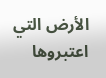الأرض التي اعتبروها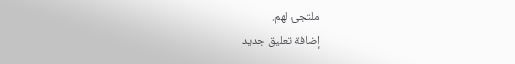ملتجئ لهم.
إضافة تعليق جديد